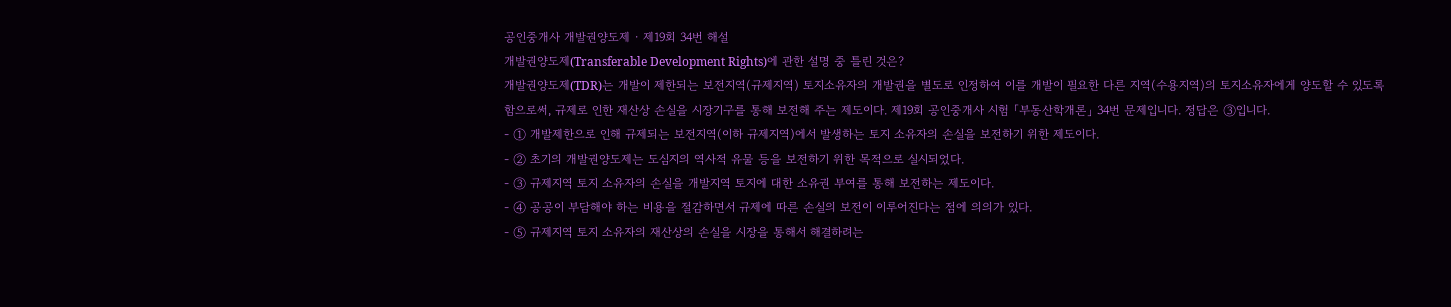공인중개사 개발권양도제 · 제19회 34번 해설
개발권양도제(Transferable Development Rights)에 관한 설명 중 틀린 것은?
개발권양도제(TDR)는 개발이 제한되는 보전지역(규제지역) 토지소유자의 개발권을 별도로 인정하여 이를 개발이 필요한 다른 지역(수용지역)의 토지소유자에게 양도할 수 있도록 함으로써, 규제로 인한 재산상 손실을 시장기구를 통해 보전해 주는 제도이다. 제19회 공인중개사 시험 「부동산학개론」 34번 문제입니다. 정답은 ③입니다.
- ① 개발제한으로 인해 규제되는 보전지역(이하 규제지역)에서 발생하는 토지 소유자의 손실을 보전하기 위한 제도이다.
- ② 초기의 개발권양도제는 도심지의 역사적 유물 등을 보전하기 위한 목적으로 실시되었다.
- ③ 규제지역 토지 소유자의 손실을 개발지역 토지에 대한 소유권 부여를 통해 보전하는 제도이다.
- ④ 공공이 부담해야 하는 비용을 절감하면서 규제에 따른 손실의 보전이 이루어진다는 점에 의의가 있다.
- ⑤ 규제지역 토지 소유자의 재산상의 손실을 시장을 통해서 해결하려는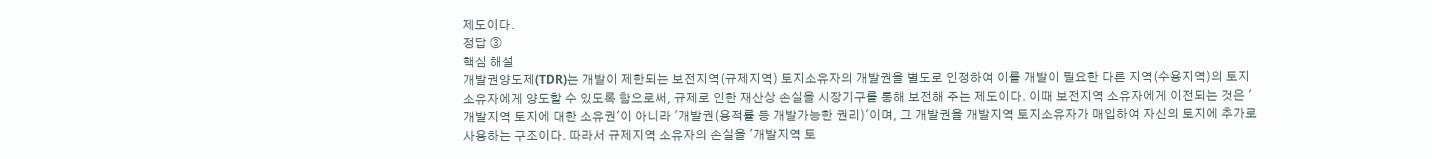제도이다.
정답 ③
핵심 해설
개발권양도제(TDR)는 개발이 제한되는 보전지역(규제지역) 토지소유자의 개발권을 별도로 인정하여 이를 개발이 필요한 다른 지역(수용지역)의 토지소유자에게 양도할 수 있도록 함으로써, 규제로 인한 재산상 손실을 시장기구를 통해 보전해 주는 제도이다. 이때 보전지역 소유자에게 이전되는 것은 '개발지역 토지에 대한 소유권'이 아니라 '개발권(용적률 등 개발가능한 권리)'이며, 그 개발권을 개발지역 토지소유자가 매입하여 자신의 토지에 추가로 사용하는 구조이다. 따라서 규제지역 소유자의 손실을 '개발지역 토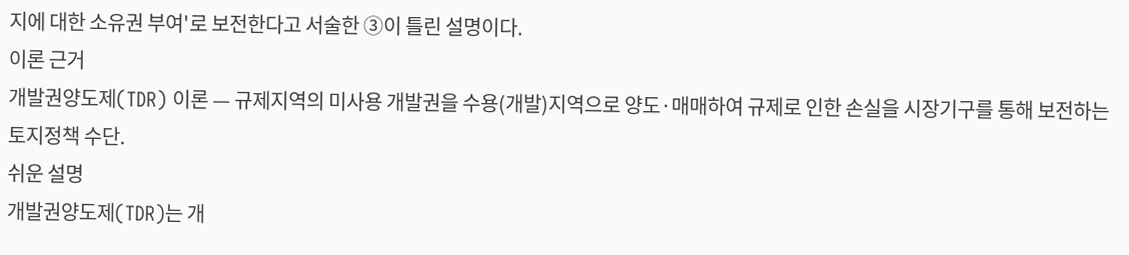지에 대한 소유권 부여'로 보전한다고 서술한 ③이 틀린 설명이다.
이론 근거
개발권양도제(TDR) 이론 — 규제지역의 미사용 개발권을 수용(개발)지역으로 양도·매매하여 규제로 인한 손실을 시장기구를 통해 보전하는 토지정책 수단.
쉬운 설명
개발권양도제(TDR)는 개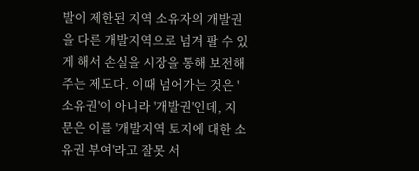발이 제한된 지역 소유자의 개발권을 다른 개발지역으로 넘겨 팔 수 있게 해서 손실을 시장을 통해 보전해주는 제도다. 이때 넘어가는 것은 '소유권'이 아니라 '개발권'인데, 지문은 이를 '개발지역 토지에 대한 소유권 부여'라고 잘못 서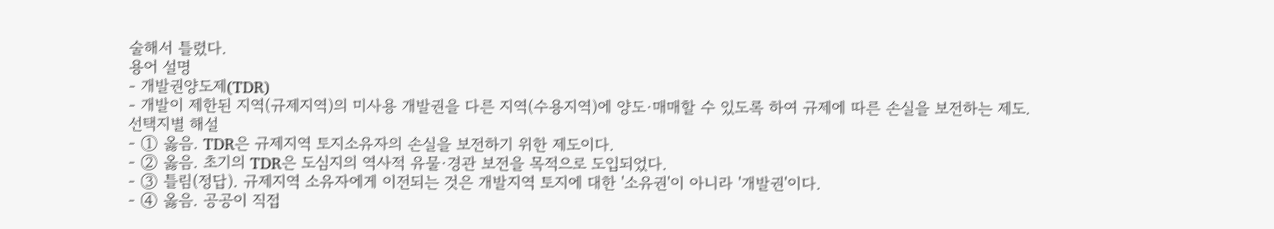술해서 틀렸다.
용어 설명
- 개발권양도제(TDR)
- 개발이 제한된 지역(규제지역)의 미사용 개발권을 다른 지역(수용지역)에 양도·매매할 수 있도록 하여 규제에 따른 손실을 보전하는 제도.
선택지별 해설
- ① 옳음. TDR은 규제지역 토지소유자의 손실을 보전하기 위한 제도이다.
- ② 옳음. 초기의 TDR은 도심지의 역사적 유물·경관 보전을 목적으로 도입되었다.
- ③ 틀림(정답). 규제지역 소유자에게 이전되는 것은 개발지역 토지에 대한 '소유권'이 아니라 '개발권'이다.
- ④ 옳음. 공공이 직접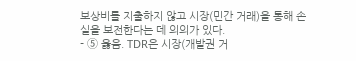보상비를 지출하지 않고 시장(민간 거래)을 통해 손실을 보전한다는 데 의의가 있다.
- ⑤ 옳음. TDR은 시장(개발권 거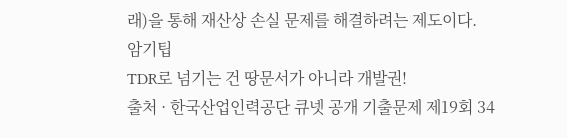래)을 통해 재산상 손실 문제를 해결하려는 제도이다.
암기팁
TDR로 넘기는 건 땅문서가 아니라 개발권!
출처 · 한국산업인력공단 큐넷 공개 기출문제 제19회 34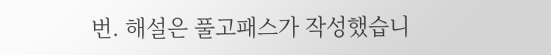번. 해설은 풀고패스가 작성했습니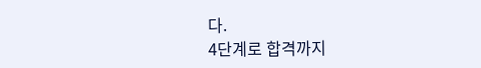다.
4단계로 합격까지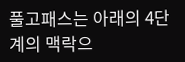풀고패스는 아래의 4단계의 맥락으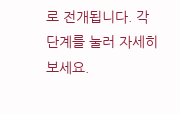로 전개됩니다. 각 단계를 눌러 자세히 보세요.